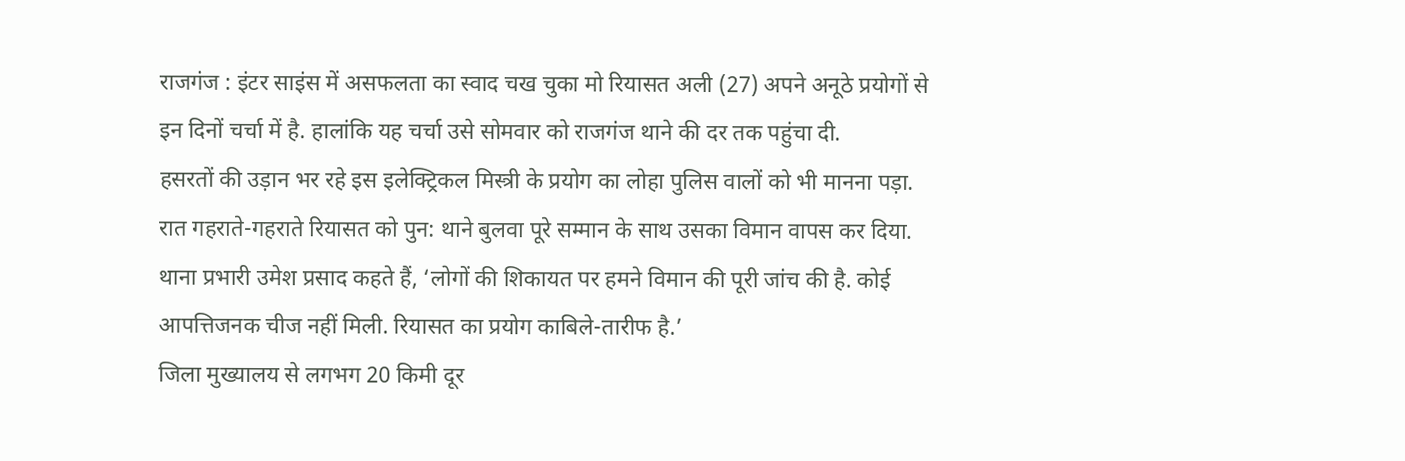राजगंज : इंटर साइंस में असफलता का स्वाद चख चुका मो रियासत अली (27) अपने अनूठे प्रयोगों से इन दिनों चर्चा में है. हालांकि यह चर्चा उसे सोमवार को राजगंज थाने की दर तक पहुंचा दी.
हसरतों की उड़ान भर रहे इस इलेक्ट्रिकल मिस्त्री के प्रयोग का लोहा पुलिस वालों को भी मानना पड़ा. रात गहराते-गहराते रियासत को पुन: थाने बुलवा पूरे सम्मान के साथ उसका विमान वापस कर दिया. थाना प्रभारी उमेश प्रसाद कहते हैं, ‘लोगों की शिकायत पर हमने विमान की पूरी जांच की है. कोई आपत्तिजनक चीज नहीं मिली. रियासत का प्रयोग काबिले-तारीफ है.’
जिला मुख्यालय से लगभग 20 किमी दूर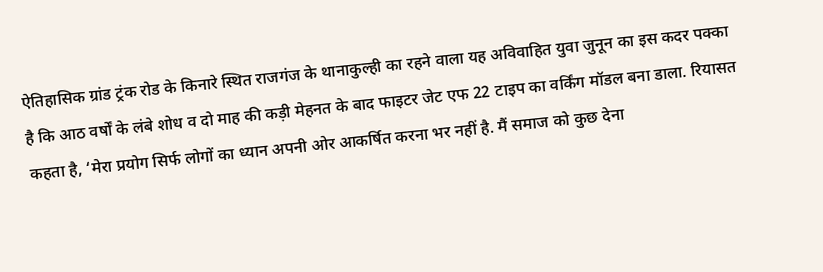ऐतिहासिक ग्रांड ट्रंक रोड के किनारे स्थित राजगंज के थानाकुल्ही का रहने वाला यह अविवाहित युवा जुनून का इस कदर पक्का है कि आठ वर्षों के लंबे शोध व दो माह की कड़ी मेहनत के बाद फाइटर जेट एफ 22 टाइप का वर्किंग मॉडल बना डाला. रियासत कहता है, ‘मेरा प्रयोग सिर्फ लोगों का ध्यान अपनी ओर आकर्षित करना भर नहीं है. मैं समाज को कुछ देना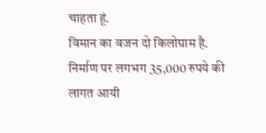चाहता हूं.
विमान का वजन दो किलोग्राम है. निर्माण पर लगभग 35,000 रुपये की लागत आयी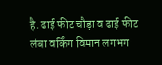है. ढाई फीट चौड़ा व ढाई फीट लंबा वर्किंग विमान लगभग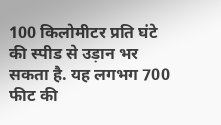100 किलोमीटर प्रति घंटे की स्पीड से उड़ान भर सकता है. यह लगभग 700 फीट की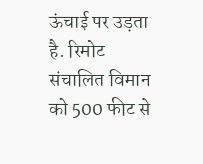ऊंचाई पर उड़ता है. रिमोट संचालित विमान को 500 फीट से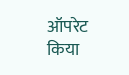ऑपरेट किया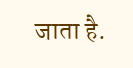जाता है.